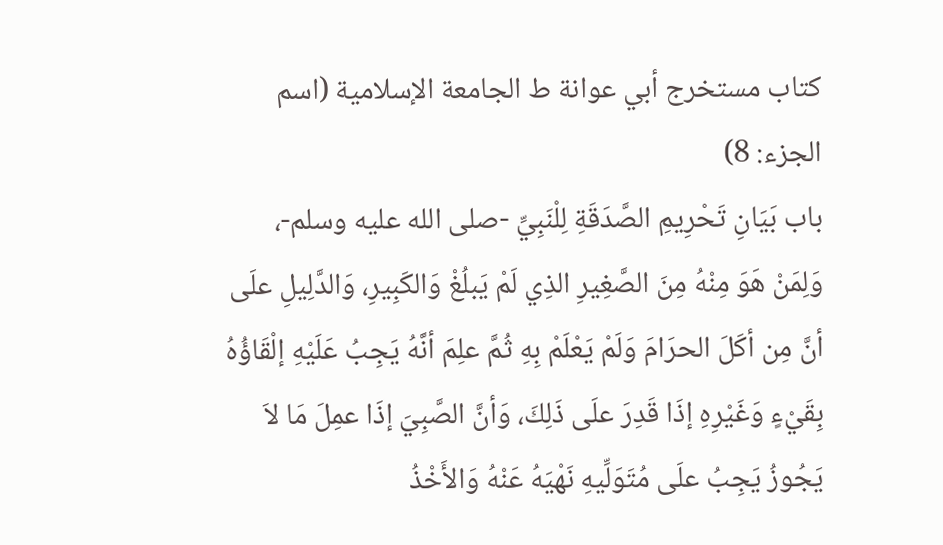كتاب مستخرج أبي عوانة ط الجامعة الإسلامية (اسم الجزء: 8)
باب بَيَانِ تَحْرِيمِ الصَّدَقَةِ لِلْنَبِيِّ -صلى الله عليه وسلم-، وَلِمَنْ هَوَ مِنْهُ مِنَ الصَّغِيرِ الذِي لَمْ يَبلُغْ وَالكَبِيرِ، وَالدَّلِيلِ علَى أنَّ مِن أكَلَ الحرَامَ وَلَمْ يَعْلَمْ بِهِ ثُمَّ علِمَ أنَّهُ يَجِبُ عَلَيْهِ إلْقَاؤُهُ بِقَيْءٍ وَغَيْرِهِ إذَا قَدِرَ علَى ذَلِكَ، وَأنَّ الصَّبِيَ إذَا عمِلَ مَا لاَ يَجُوزُ يَجِبُ علَى مُتَوَلِّيهِ نَهْيَهُ عَنْهُ وَالأَخْذُ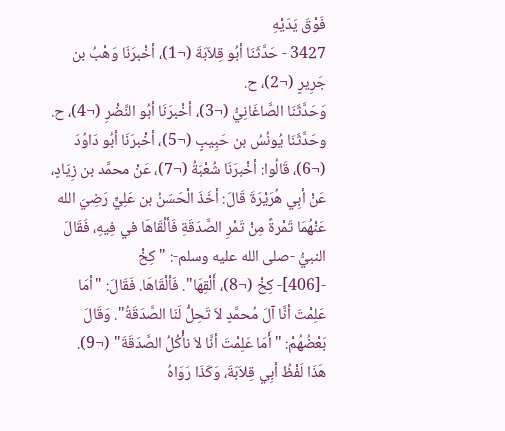فَوْقَ يَدَيْهِ
3427 - حَدَّثَنَا أبُو قِلاَبَةَ (¬1)، أخْبرَنَا وَهْبُ بن جَرِيرٍ (¬2)، ح.
وَحَدَّثَنَا الصَّاغَانِيُّ (¬3)، أخْبرَنَا أبُو النَّضْرِ (¬4)، ح.
وحَدَّثَنَا يُونُسُ بن حَبِيبٍ (¬5)، أخْبرَنَا أبُو دَاوُدَ (¬6)، قَالُوا: أخْبرَنَا شُعْبَةُ (¬7)، عَنْ محمَّد بن زِيَادٍ، عَنْ أبِي هُرَيْرَةَ قَالَ: أخَذَ الْحَسَنُ بن عَلِيٍّ رَضِيَ الله عَنْهُمَا تَمْرةً مِنْ تَمْرِ الصَّدَقَةِ فَألْقَاهَا في فِيهِ، فَقَالَ النبيُّ -صلى الله عليه وسلم-: "كِخْ
-[406]- كِخْ (¬8)، أَلْقِهَا". فَألْقَاهَا. فَقَالَ: "أمَا عَلِمْتَ أنَّا آلَ مُحمَّدٍ لاَ تَحِلُّ لَنَا الصَّدَقَةُ". وَقَالَ بَعْضُهُمْ: "أَمَا عَلِمْتَ أنَّا لاَ نأْكُلُ الصَّدَقَةَ" (¬9).
هَذَا لَفْظُ أبِي قِلاَبَةَ، وَكَذَا رَوَاهُ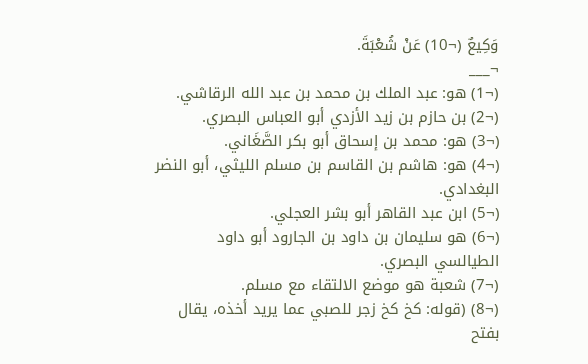وَكِيعٌ (¬10) عَنْ شُعْبَةَ.
¬___
(¬1) هو: عبد الملك بن محمد بن عبد الله الرقاشي.
(¬2) بن حازم بن زيد الأزدي أبو العباس البصري.
(¬3) هو: محمد بن إسحاق أبو بكر الصَّغَاني.
(¬4) هو: هاشم بن القاسم بن مسلم الليثي، أبو النضر البغدادي.
(¬5) ابن عبد القاهر أبو بشر العجلي.
(¬6) هو سليمان بن داود بن الجارود أبو داود الطيالسي البصري.
(¬7) شعبة هو موضع الالتقاء مع مسلم.
(¬8) (قوله: كخ كخ زجر للصبي عما يريد أخذه، يقال بفتح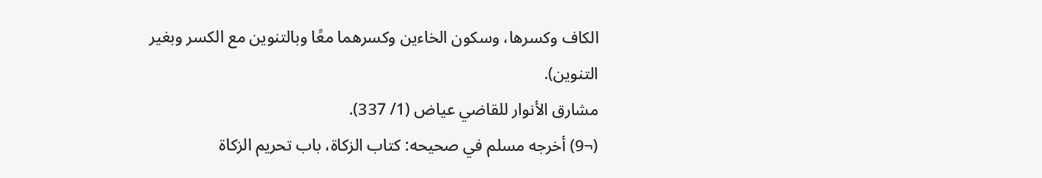الكاف وكسرها، وسكون الخاءين وكسرهما معًا وبالتنوين مع الكسر وبغير التنوين).
مشارق الأنوار للقاضي عياض (1/ 337).
(¬9) أخرجه مسلم في صحيحه: كتاب الزكاة، باب تحريم الزكاة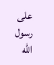على رسول الله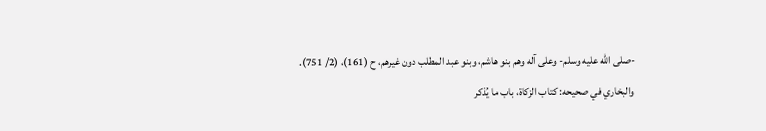-صلى الله عليه وسلم- وعلى آله وهم بنو هاشم، وبنو عبد المطلب دون غيرهم، ح (161)، (2/ 751).
والبخاري في صحيحه: كتاب الزكاة، باب ما يُذكر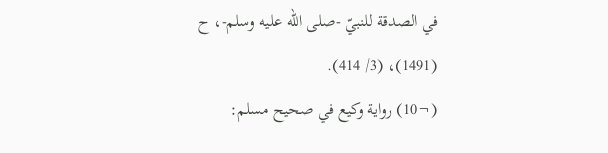في الصدقة للنبيّ -صلى الله عليه وسلم-، ح (1491)، (3/ 414).
(¬10) رواية وكيع في صحيح مسلم: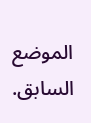الموضع السابق.